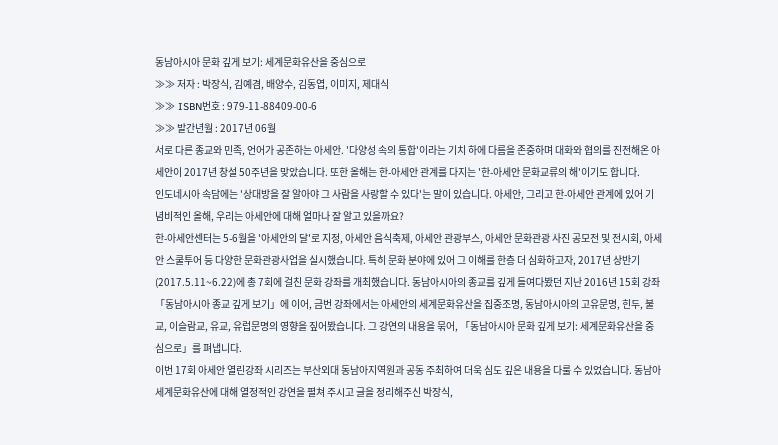동남아시아 문화 깊게 보기: 세계문화유산을 중심으로
≫≫ 저자 : 박장식, 김예겸, 배양수, 김동엽, 이미지, 제대식
≫≫ ISBN번호 : 979-11-88409-00-6
≫≫ 발간년월 : 2017년 06월
서로 다른 종교와 민족, 언어가 공존하는 아세안. '다양성 속의 통합'이라는 기치 하에 다름을 존중하며 대화와 협의를 진전해온 아세안이 2017년 창설 50주년을 맞았습니다. 또한 올해는 한-아세안 관계를 다지는 '한-아세안 문화교류의 해'이기도 합니다.
인도네시아 속담에는 '상대방을 잘 알아야 그 사람을 사랑할 수 있다'는 말이 있습니다. 아세안, 그리고 한-아세안 관계에 있어 기념비적인 올해, 우리는 아세안에 대해 얼마나 잘 알고 있을까요?
한-아세안센터는 5-6월을 '아세안의 달'로 지정, 아세안 음식축제, 아세안 관광부스, 아세안 문화관광 사진 공모전 및 전시회, 아세안 스쿨투어 등 다양한 문화관광사업을 실시했습니다. 특히 문화 분야에 있어 그 이해를 한층 더 심화하고자, 2017년 상반기(2017.5.11~6.22)에 총 7회에 걸친 문화 강좌를 개최했습니다. 동남아시아의 종교를 깊게 들여다봤던 지난 2016년 15회 강좌 「동남아시아 종교 깊게 보기」에 이어, 금번 강좌에서는 아세안의 세계문화유산을 집중조명, 동남아시아의 고유문명, 힌두, 불교, 이슬람교, 유교, 유럽문명의 영향을 짚어봤습니다. 그 강연의 내용을 묶어, 「동남아시아 문화 깊게 보기: 세계문화유산을 중심으로」를 펴냅니다.
이번 17회 아세안 열린강좌 시리즈는 부산외대 동남아지역원과 공동 주최하여 더욱 심도 깊은 내용을 다룰 수 있었습니다. 동남아 세계문화유산에 대해 열정적인 강연을 펼쳐 주시고 글을 정리해주신 박장식,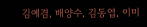김예겸, 배양수, 김동엽, 이미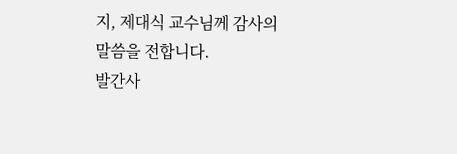지, 제대식 교수님께 감사의 말씀을 전합니다.
발간사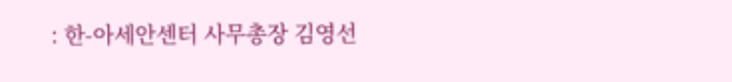: 한-아세안센터 사무총장 김영선